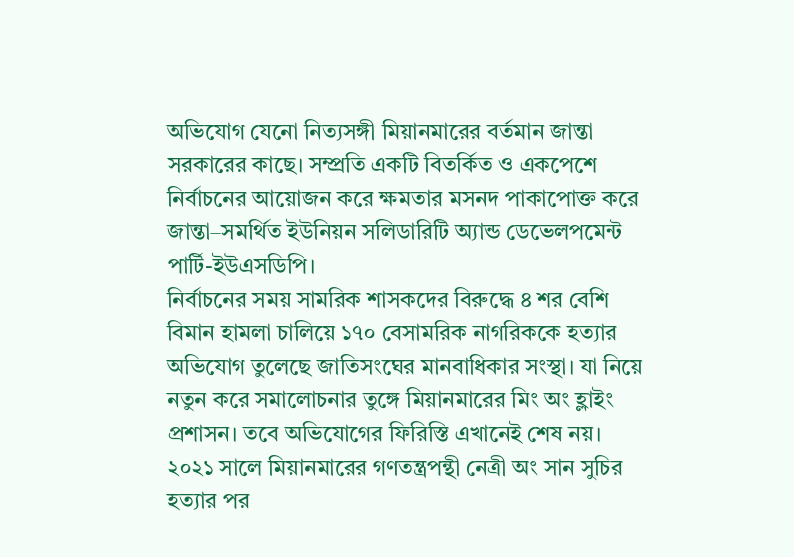অভিযোগ যেনো নিত্যসঙ্গী মিয়ানমারের বর্তমান জান্তা সরকারের কাছে। সম্প্রতি একটি বিতর্কিত ও একপেশে নির্বাচনের আয়োজন করে ক্ষমতার মসনদ পাকাপোক্ত করে জান্তা–সমর্থিত ইউনিয়ন সলিডারিটি অ্যান্ড ডেভেলপমেন্ট পার্টি-ইউএসডিপি।
নির্বাচনের সময় সামরিক শাসকদের বিরুদ্ধে ৪ শর বেশি বিমান হামলা চালিয়ে ১৭০ বেসামরিক নাগরিককে হত্যার অভিযোগ তুলেছে জাতিসংঘের মানবাধিকার সংস্থা। যা নিয়ে নতুন করে সমালোচনার তুঙ্গে মিয়ানমারের মিং অং হ্লাইং প্রশাসন। তবে অভিযোগের ফিরিস্তি এখানেই শেষ নয়।
২০২১ সালে মিয়ানমারের গণতন্ত্রপন্থী নেত্রী অং সান সুচির হত্যার পর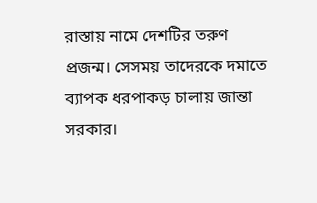রাস্তায় নামে দেশটির তরুণ প্রজন্ম। সেসময় তাদেরকে দমাতে ব্যাপক ধরপাকড় চালায় জান্তা সরকার।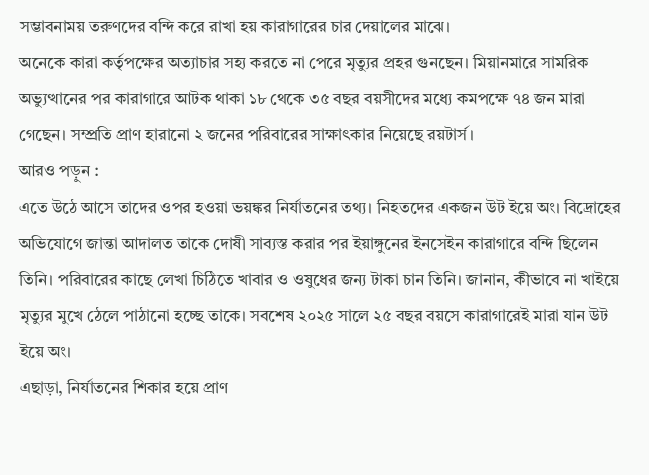সম্ভাবনাময় তরুণদের বন্দি করে রাখা হয় কারাগারের চার দেয়ালের মাঝে।
অনেকে কারা কর্তৃপক্ষের অত্যাচার সহ্য করতে না পেরে মৃত্যুর প্রহর গুনছেন। মিয়ানমারে সামরিক অভ্যুত্থানের পর কারাগারে আটক থাকা ১৮ থেকে ৩৫ বছর বয়সীদের মধ্যে কমপক্ষে ৭৪ জন মারা গেছেন। সম্প্রতি প্রাণ হারানো ২ জনের পরিবারের সাক্ষাৎকার নিয়েছে রয়টার্স।
আরও পড়ুন :
এতে উঠে আসে তাদের ওপর হওয়া ভয়ঙ্কর নির্যাতনের তথ্য। নিহতদের একজন উট ইয়ে অং। বিদ্রোহের অভিযোগে জান্তা আদালত তাকে দোষী সাব্যস্ত করার পর ইয়াঙ্গুনের ইনসেইন কারাগারে বন্দি ছিলেন তিনি। পরিবারের কাছে লেখা চিঠিতে খাবার ও ওষুধের জন্য টাকা চান তিনি। জানান, কীভাবে না খাইয়ে মৃত্যুর মুখে ঠেলে পাঠানো হচ্ছে তাকে। সবশেষ ২০২৫ সালে ২৫ বছর বয়সে কারাগারেই মারা যান উট ইয়ে অং।
এছাড়া, নির্যাতনের শিকার হয়ে প্রাণ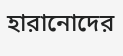হারানোদের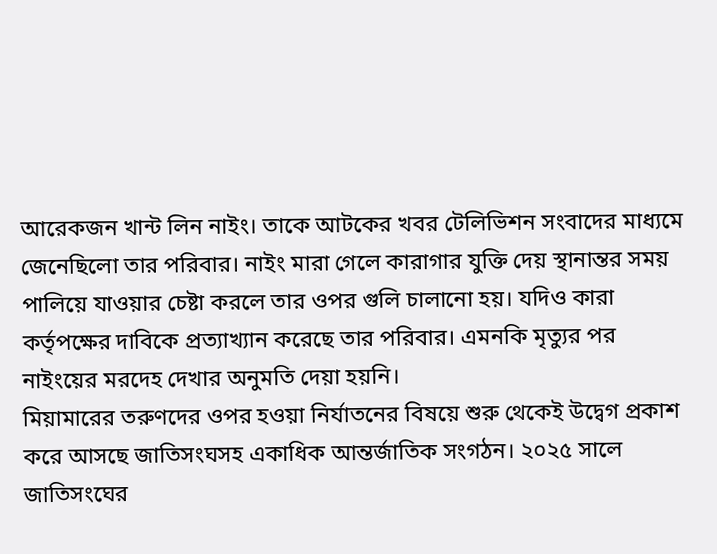আরেকজন খান্ট লিন নাইং। তাকে আটকের খবর টেলিভিশন সংবাদের মাধ্যমে জেনেছিলো তার পরিবার। নাইং মারা গেলে কারাগার যুক্তি দেয় স্থানান্তর সময় পালিয়ে যাওয়ার চেষ্টা করলে তার ওপর গুলি চালানো হয়। যদিও কারা কর্তৃপক্ষের দাবিকে প্রত্যাখ্যান করেছে তার পরিবার। এমনকি মৃত্যুর পর নাইংয়ের মরদেহ দেখার অনুমতি দেয়া হয়নি।
মিয়ামারের তরুণদের ওপর হওয়া নির্যাতনের বিষয়ে শুরু থেকেই উদ্বেগ প্রকাশ করে আসছে জাতিসংঘসহ একাধিক আন্তর্জাতিক সংগঠন। ২০২৫ সালে জাতিসংঘের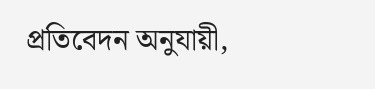প্রতিবেদন অনুযায়ী,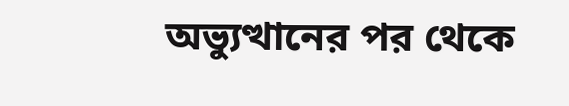অভ্যুত্থানের পর থেকে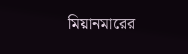মিয়ানমারের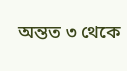অন্তত ৩ থেকে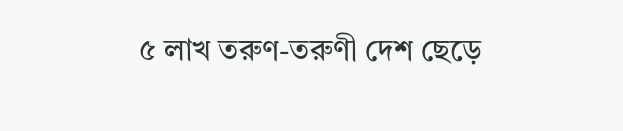৫ লাখ তরুণ-তরুণী দেশ ছেড়ে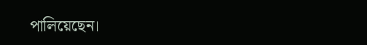পালিয়েছেন।